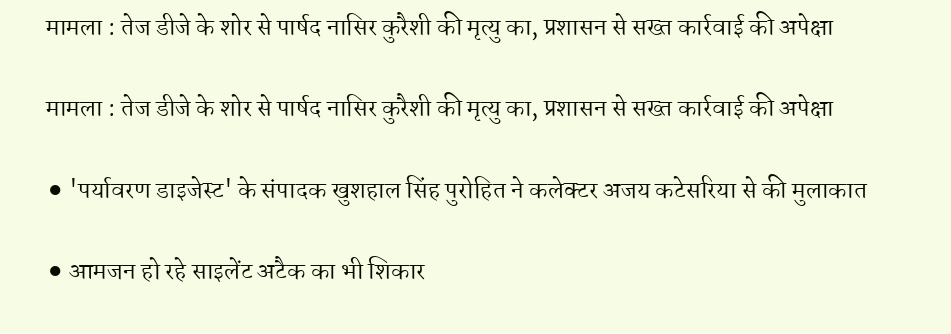मामला : तेज डीजे के शोर से पार्षद नासिर कुरैशी की मृत्यु का, प्रशासन से सख्त कार्रवाई की अपेक्षा

मामला : तेज डीजे के शोर से पार्षद नासिर कुरैशी की मृत्यु का, प्रशासन से सख्त कार्रवाई की अपेक्षा

⚫ 'पर्यावरण डाइजेस्ट' के संपादक खुशहाल सिंह पुरोहित ने कलेक्टर अजय कटेसरिया से की मुलाकात

⚫ आमजन हो रहे साइलेंट अटैक का भी शिकार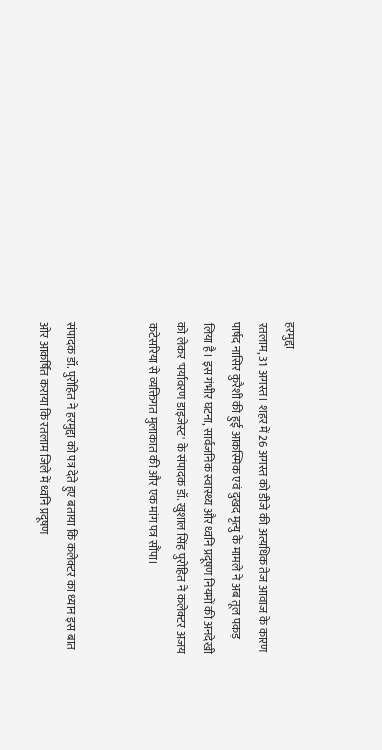हरमुद्दा
रतलाम, 31 अगस्त। शहर में 26 अगस्त को डीजे की अत्यधिक तेज आवाज के कारण पार्षद नासिर कुरैशी की हुई आकस्मिक एवं दुखद मृत्यु के मामले ने अब तूल पकड़ लिया है। इस गंभीर घटना, सार्वजनिक स्वास्थ्य और ध्वनि प्रदूषण नियमों की अनदेखी को लेकर 'पर्यावरण डाइजेस्ट' के संपादक डॉ. खुशाल सिंह पुरोहित ने कलेक्टर अजय कटेसरिया से व्यक्तिगत मुलाकात की और एक मांग पत्र सौंपा।


संपादक डॉ. पुरोहित ने हरमुद्दा को पत्र देते हुए बताया कि कलेक्टर का ध्यान इस बात ओर आकर्षित कराया कि रतलाम जिले में ध्वनि प्रदूषण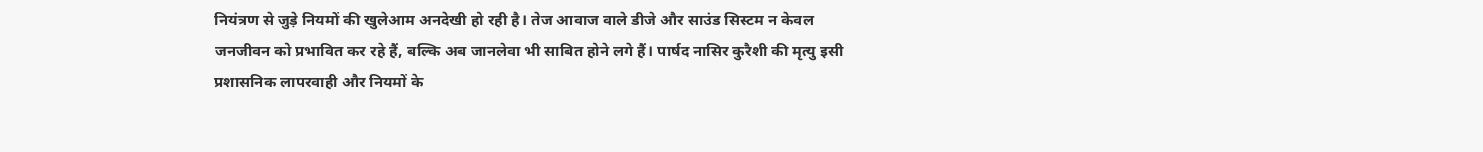नियंत्रण से जुड़े नियमों की खुलेआम अनदेखी हो रही है। तेज आवाज वाले डीजे और साउंड सिस्टम न केवल जनजीवन को प्रभावित कर रहे हैं, बल्कि अब जानलेवा भी साबित होने लगे हैं। पार्षद नासिर कुरैशी की मृत्यु इसी प्रशासनिक लापरवाही और नियमों के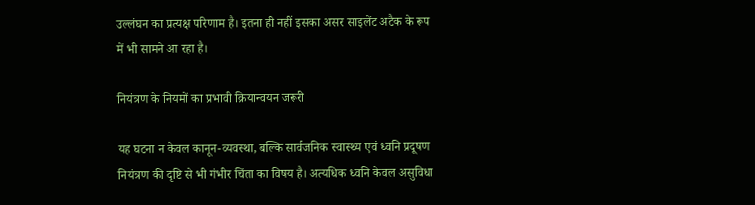उल्लंघन का प्रत्यक्ष परिणाम है। इतना ही नहीं इसका असर साइलेंट अटैक के रूप में भी सामने आ रहा है।

नियंत्रण के नियमों का प्रभावी क्रियान्वयन जरूरी

यह घटना न केवल कानून-व्यवस्था, बल्कि सार्वजनिक स्वास्थ्य एवं ध्वनि प्रदूषण नियंत्रण की दृष्टि से भी गंभीर चिंता का विषय है। अत्यधिक ध्वनि केवल असुविधा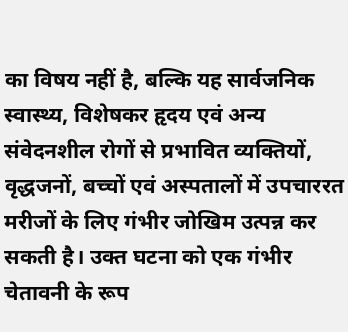का विषय नहीं है, बल्कि यह सार्वजनिक स्वास्थ्य, विशेषकर हृदय एवं अन्य संवेदनशील रोगों से प्रभावित व्यक्तियों, वृद्धजनों, बच्चों एवं अस्पतालों में उपचाररत मरीजों के लिए गंभीर जोखिम उत्पन्न कर सकती है। उक्त घटना को एक गंभीर चेतावनी के रूप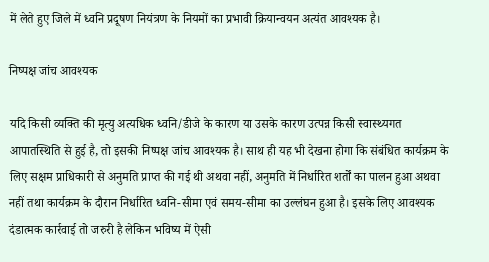में लेते हुए जिले में ध्वनि प्रदूषण नियंत्रण के नियमों का प्रभावी क्रियान्वयन अत्यंत आवश्यक है।

निष्पक्ष जांच आवश्यक

यदि किसी व्यक्ति की मृत्यु अत्यधिक ध्वनि/डीजे के कारण या उसके कारण उत्पन्न किसी स्वास्थ्यगत आपातस्थिति से हुई है, तो इसकी निष्पक्ष जांच आवश्यक है। साथ ही यह भी देखना होगा कि संबंधित कार्यक्रम के लिए सक्षम प्राधिकारी से अनुमति प्राप्त की गई थी अथवा नहीं, अनुमति में निर्धारित शर्तों का पालन हुआ अथवा नहीं तथा कार्यक्रम के दौरान निर्धारित ध्वनि-सीमा एवं समय-सीमा का उल्लंघन हुआ है। इसके लिए आवश्यक दंडात्मक कार्रवाई तो जरुरी है लेकिन भविष्य में ऐसी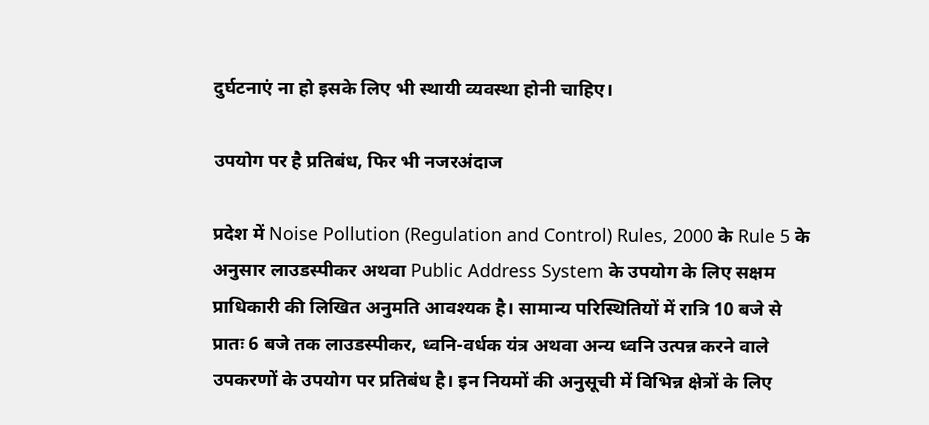दुर्घटनाएं ना हो इसके लिए भी स्थायी व्यवस्था होनी चाहिए।

उपयोग पर है प्रतिबंध, फिर भी नजरअंदाज

प्रदेश में Noise Pollution (Regulation and Control) Rules, 2000 के Rule 5 के अनुसार लाउडस्पीकर अथवा Public Address System के उपयोग के लिए सक्षम प्राधिकारी की लिखित अनुमति आवश्यक है। सामान्य परिस्थितियों में रात्रि 10 बजे से प्रातः 6 बजे तक लाउडस्पीकर, ध्वनि-वर्धक यंत्र अथवा अन्य ध्वनि उत्पन्न करने वाले उपकरणों के उपयोग पर प्रतिबंध है। इन नियमों की अनुसूची में विभिन्न क्षेत्रों के लिए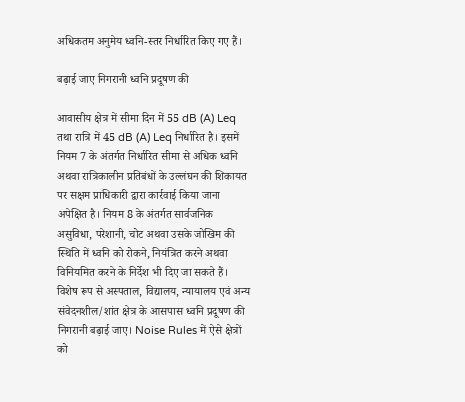अधिकतम अनुमेय ध्वनि-स्तर निर्धारित किए गए हैं।

बढ़ाई जाए निगरानी ध्वनि प्रदूषण की

आवासीय क्षेत्र में सीमा दिन में 55 dB (A) Leq तथा रात्रि में 45 dB (A) Leq निर्धारित है। इसमें नियम 7 के अंतर्गत निर्धारित सीमा से अधिक ध्वनि अथवा रात्रिकालीन प्रतिबंधों के उल्लंघन की शिकायत पर सक्षम प्राधिकारी द्वारा कार्रवाई किया जाना अपेक्षित है। नियम 8 के अंतर्गत सार्वजनिक असुविधा, परेशानी, चोट अथवा उसके जोखिम की स्थिति में ध्वनि को रोकने, नियंत्रित करने अथवा विनियमित करने के निर्देश भी दिए जा सकते हैं। विशेष रूप से अस्पताल, विद्यालय, न्यायालय एवं अन्य संवेदनशील/शांत क्षेत्र के आसपास ध्वनि प्रदूषण की निगरानी बढ़ाई जाए। Noise Rules में ऐसे क्षेत्रों को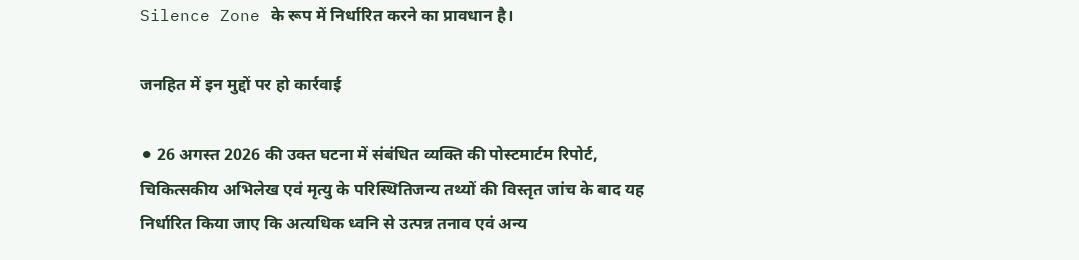Silence Zone के रूप में निर्धारित करने का प्रावधान है।

जनहित में इन मुद्दों पर हो कार्रवाई

⚫ 26 अगस्त 2026 की उक्त घटना में संबंधित व्यक्ति की पोस्टमार्टम रिपोर्ट, चिकित्सकीय अभिलेख एवं मृत्यु के परिस्थितिजन्य तथ्यों की विस्तृत जांच के बाद यह निर्धारित किया जाए कि अत्यधिक ध्वनि से उत्पन्न तनाव एवं अन्य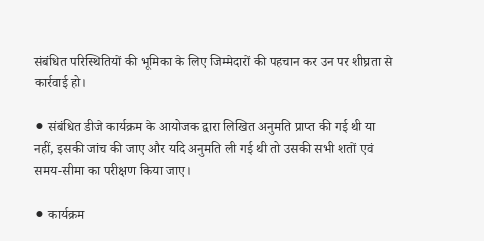संबंधित परिस्थितियों की भूमिका के लिए जिम्मेदारों की पहचान कर उन पर शीघ्रता से कार्रवाई हो।

⚫ संबंधित डीजे कार्यक्रम के आयोजक द्वारा लिखित अनुमति प्राप्त की गई थी या नहीं, इसकी जांच की जाए और यदि अनुमति ली गई थी तो उसकी सभी शतों एवं समय-सीमा का परीक्षण किया जाए।

⚫ कार्यक्रम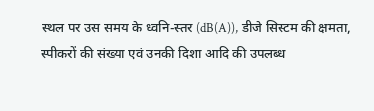स्थल पर उस समय के ध्वनि-स्तर (dB(A)), डीजे सिस्टम की क्षमता, स्पीकरों की संख्या एवं उनकी दिशा आदि की उपलब्ध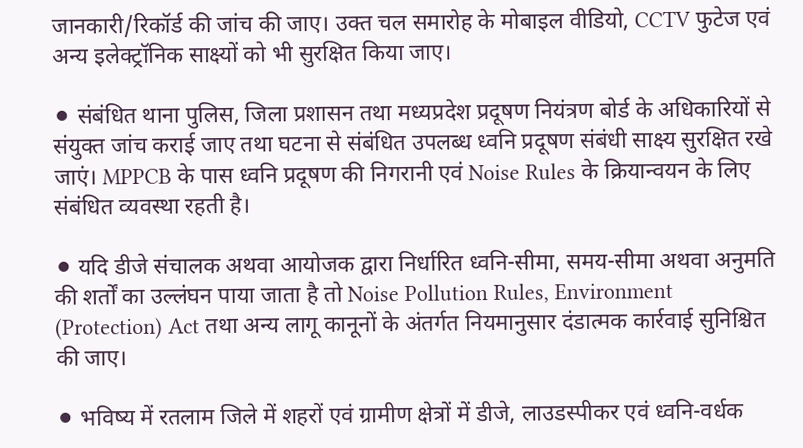जानकारी/रिकॉर्ड की जांच की जाए। उक्त चल समारोह के मोबाइल वीडियो, CCTV फुटेज एवं अन्य इलेक्ट्रॉनिक साक्ष्यों को भी सुरक्षित किया जाए।

⚫ संबंधित थाना पुलिस, जिला प्रशासन तथा मध्यप्रदेश प्रदूषण नियंत्रण बोर्ड के अधिकारियों से संयुक्त जांच कराई जाए तथा घटना से संबंधित उपलब्ध ध्वनि प्रदूषण संबंधी साक्ष्य सुरक्षित रखे जाएं। MPPCB के पास ध्वनि प्रदूषण की निगरानी एवं Noise Rules के क्रियान्वयन के लिए संबंधित व्यवस्था रहती है।

⚫ यदि डीजे संचालक अथवा आयोजक द्वारा निर्धारित ध्वनि-सीमा, समय-सीमा अथवा अनुमति की शर्तों का उल्लंघन पाया जाता है तो Noise Pollution Rules, Environment (Protection) Act तथा अन्य लागू कानूनों के अंतर्गत नियमानुसार दंडात्मक कार्रवाई सुनिश्चित की जाए।

⚫ भविष्य में रतलाम जिले में शहरों एवं ग्रामीण क्षेत्रों में डीजे, लाउडस्पीकर एवं ध्वनि-वर्धक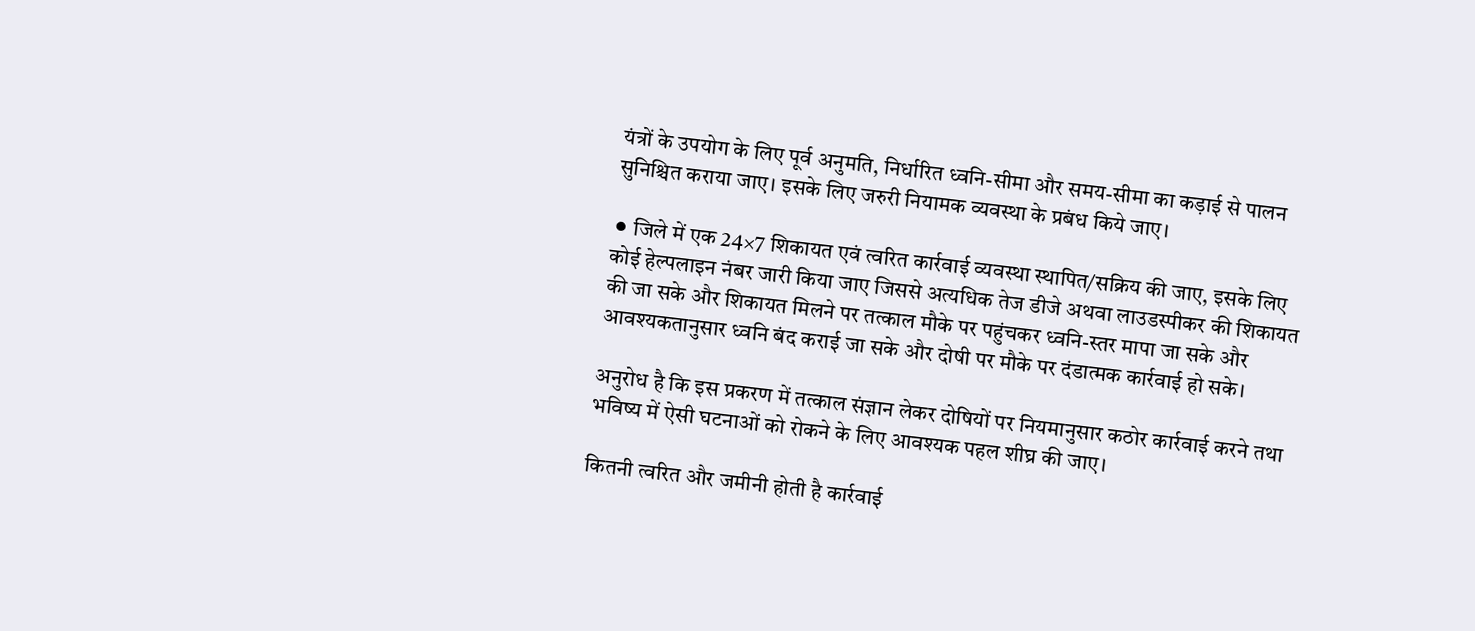यंत्रों के उपयोग के लिए पूर्व अनुमति, निर्धारित ध्वनि-सीमा और समय-सीमा का कड़ाई से पालन सुनिश्चित कराया जाए। इसके लिए जरुरी नियामक व्यवस्था के प्रबंध किये जाए।

⚫ जिले में एक 24×7 शिकायत एवं त्वरित कार्रवाई व्यवस्था स्थापित/सक्रिय की जाए, इसके लिए कोई हेल्पलाइन नंबर जारी किया जाए जिससे अत्यधिक तेज डीजे अथवा लाउडस्पीकर की शिकायत की जा सके और शिकायत मिलने पर तत्काल मौके पर पहुंचकर ध्वनि-स्तर मापा जा सके और आवश्यकतानुसार ध्वनि बंद कराई जा सके और दोषी पर मौके पर दंडात्मक कार्रवाई हो सके।

अनुरोध है कि इस प्रकरण में तत्काल संज्ञान लेकर दोषियों पर नियमानुसार कठोर कार्रवाई करने तथा भविष्य में ऐसी घटनाओं को रोकने के लिए आवश्यक पहल शीघ्र की जाए।

कितनी त्वरित और जमीनी होती है कार्रवाई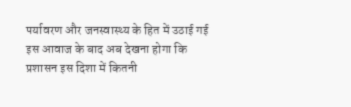पर्यावरण और जनस्वास्थ्य के हित में उठाई गई इस आवाज के बाद अब देखना होगा कि प्रशासन इस दिशा में कितनी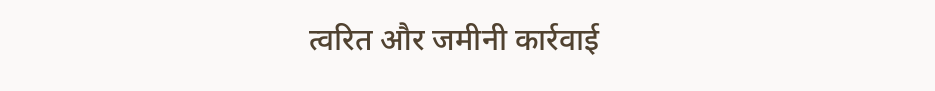त्वरित और जमीनी कार्रवाई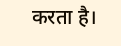करता है।